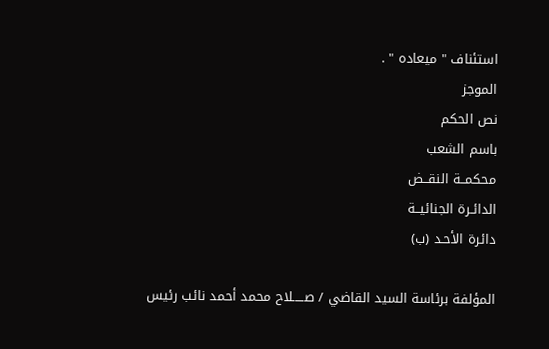استئناف " ميعاده " .
الموجز
نص الحكم
باسم الشعب
محكمــة النقــض
الدائـرة الجنائيــة
دائرة الأحـد (ب)

المؤلفة برئاسة السيد القاضي / صـــــلاح محمد أحمد نائب رئيس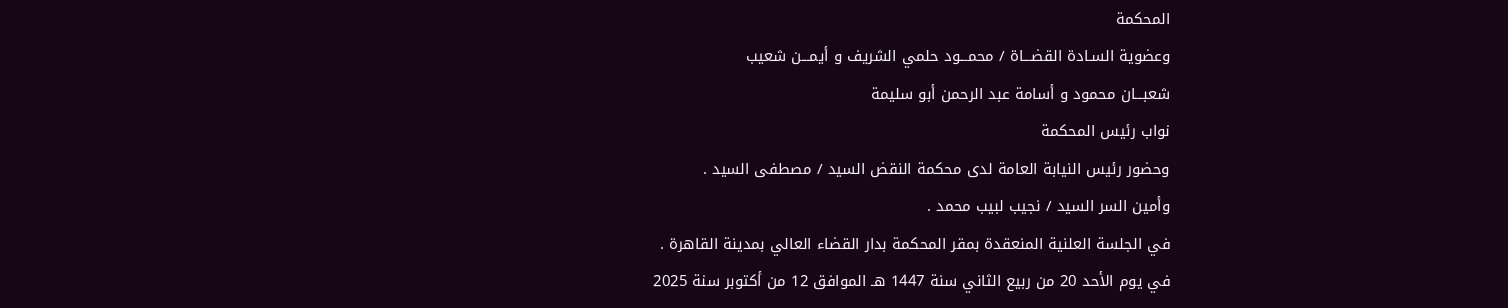المحكمة
وعضوية السـادة القضـــاة / محمـــود حلمي الشريف و أيمـــن شعيب
شعبـــان محمود و أسامة عبد الرحمن أبو سليمة
نواب رئيس المحكمة
وحضور رئيس النيابة العامة لدى محكمة النقض السيد / مصطفى السيد .
وأمين السر السيد / نجيب لبيب محمد .
في الجلسة العلنية المنعقدة بمقر المحكمة بدار القضاء العالي بمدينة القاهرة .
في يوم الأحد 20 من ربيع الثاني سنة 1447 هـ الموافق 12 من أكتوبر سنة 2025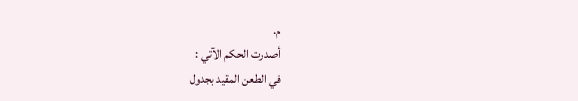م.
أصدرت الحكم الآتي :
في الطعن المقيد بجدول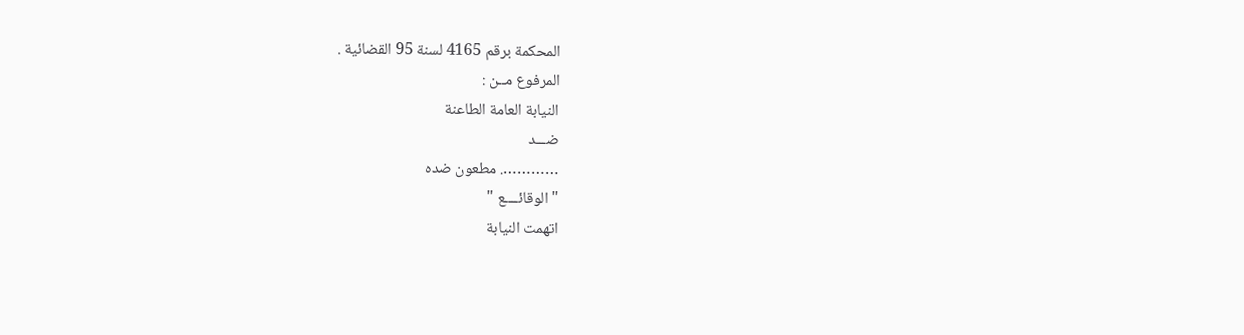المحكمة برقم 4165 لسنة 95 القضائية .
المرفوع مــن :
النيابة العامة الطاعنة
ضـــد
…………. مطعون ضده
" الوقائــــع "
اتهمت النيابة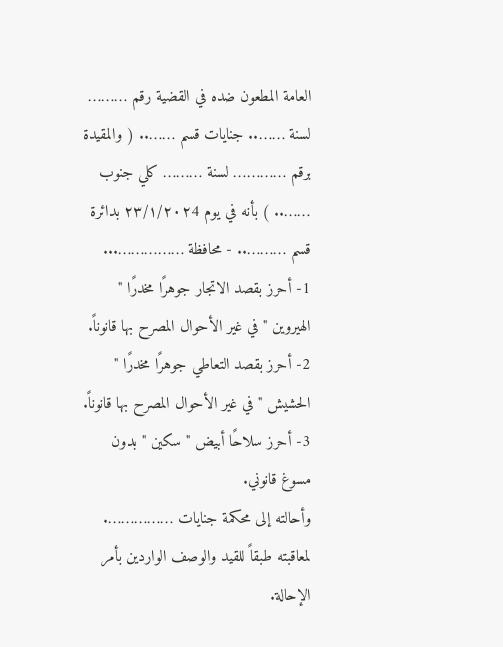العامة المطعون ضده في القضية رقم ……… لسنة …….. جنايات قسم …….. ( والمقيدة برقم ………… لسنة ……… كلي جنوب …….. ) بأنه في يوم ۲۳/۱/۲۰۲4 بدائرة قسم ……….. - محافظة ……………...
1- أحرز بقصد الاتجار جوهرًا مخدرًا " الهيروين " في غير الأحوال المصرح بها قانوناً.
2- أحرز بقصد التعاطي جوهرًا مخدرًا " الحشيش " في غير الأحوال المصرح بها قانوناً.
3- أحرز سلاحًا أبيض " سكين " بدون مسوغ قانوني.
وأحالته إلى محكمة جنايات ……………. لمعاقبته طبقاً للقيد والوصف الواردين بأمر الإحالة.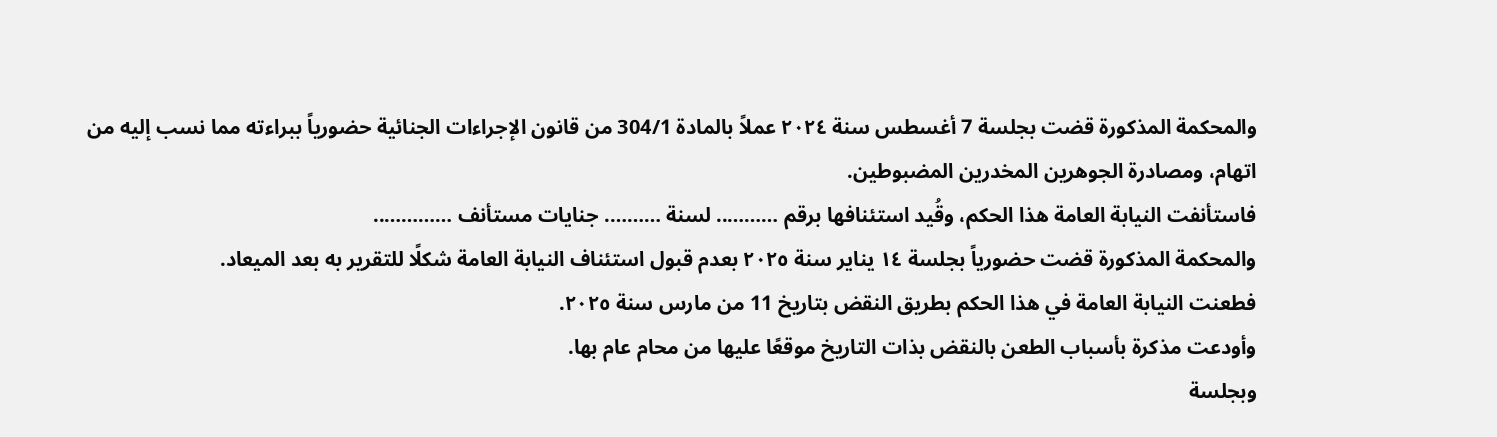والمحكمة المذكورة قضت بجلسة 7 أغسطس سنة ٢٠٢٤ عملاً بالمادة 304/1 من قانون الإجراءات الجنائية حضورياً ببراءته مما نسب إليه من اتهام، ومصادرة الجوهرين المخدرين المضبوطين.
فاستأنفت النيابة العامة هذا الحكم، وقُيد استئنافها برقم ……….. لسنة ………. جنايات مستأنف …………..
والمحكمة المذكورة قضت حضورياً بجلسة ١٤ يناير سنة ٢٠٢٥ بعدم قبول استئناف النيابة العامة شكلًا للتقرير به بعد الميعاد.
فطعنت النيابة العامة في هذا الحكم بطريق النقض بتاريخ 11 من مارس سنة ۲۰۲٥.
وأودعت مذكرة بأسباب الطعن بالنقض بذات التاريخ موقعًا عليها من محام عام بها.
وبجلسة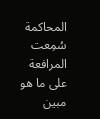المحاكمة سُمِعت المرافعة على ما هو مبين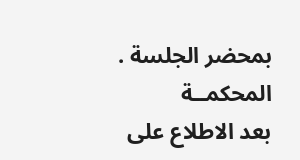بمحضر الجلسة .
المحكمــة
بعد الاطلاع على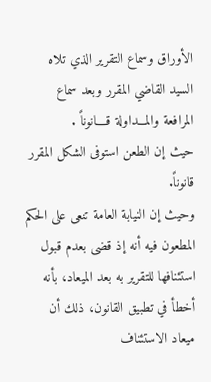الأوراق وسماع التقرير الذي تلاه السيد القاضي المقرر وبعد سماع المرافعة والمـــداولة قــــانوناً .
حيث إن الطعن استوفى الشكل المقرر قانوناً.
وحيث إن النيابة العامة تنعى على الحكم المطعون فيه أنه إذ قضى بعدم قبول استئنافها للتقرير به بعد الميعاد، بأنه أخطأ في تطبيق القانون، ذلك أن ميعاد الاستئناف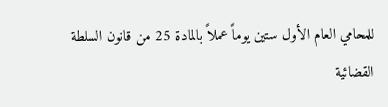للمحامي العام الأول ستين يوماً عملاً بالمادة 25 من قانون السلطة القضائية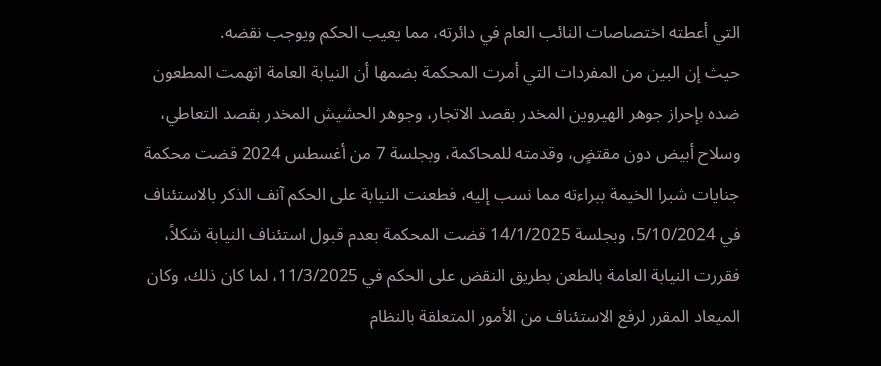التي أعطته اختصاصات النائب العام في دائرته، مما يعيب الحكم ويوجب نقضه.
حيث إن البين من المفردات التي أمرت المحكمة بضمها أن النيابة العامة اتهمت المطعون ضده بإحراز جوهر الهيروين المخدر بقصد الاتجار، وجوهر الحشيش المخدر بقصد التعاطي، وسلاح أبيض دون مقتضٍ، وقدمته للمحاكمة، وبجلسة 7 من أغسطس 2024 قضت محكمة جنايات شبرا الخيمة ببراءته مما نسب إليه، فطعنت النيابة على الحكم آنف الذكر بالاستئناف في 5/10/2024، وبجلسة 14/1/2025 قضت المحكمة بعدم قبول استئناف النيابة شكلاً، فقررت النيابة العامة بالطعن بطريق النقض على الحكم في 11/3/2025، لما كان ذلك، وكان الميعاد المقرر لرفع الاستئناف من الأمور المتعلقة بالنظام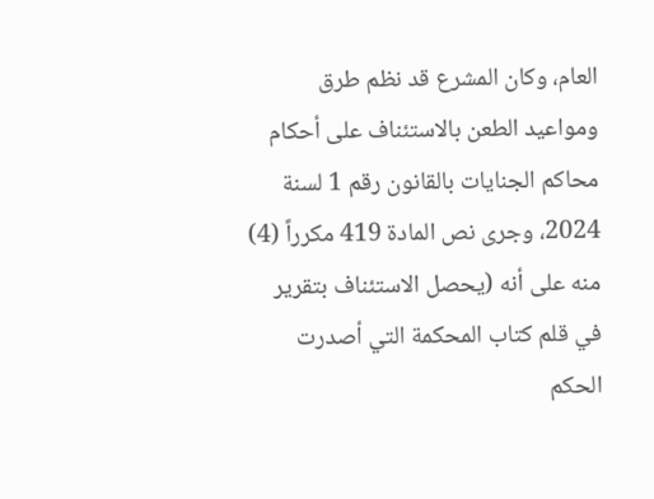العام، وكان المشرع قد نظم طرق ومواعيد الطعن بالاستئناف على أحكام محاكم الجنايات بالقانون رقم 1 لسنة 2024، وجرى نص المادة 419 مكرراً (4) منه على أنه (يحصل الاستئناف بتقرير في قلم كتاب المحكمة التي أصدرت الحكم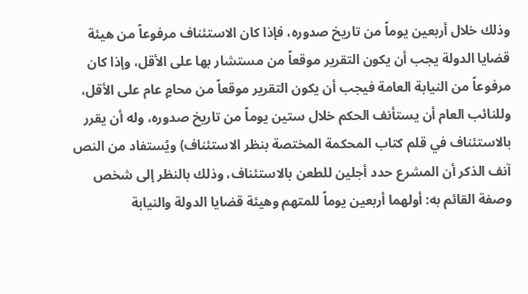وذلك خلال أربعين يوماً من تاريخ صدوره، فإذا كان الاستئناف مرفوعاً من هيئة قضايا الدولة يجب أن يكون التقرير موقعاً من مستشار بها على الأقل، وإذا كان مرفوعاً من النيابة العامة فيجب أن يكون التقرير موقعاً من محامٍ عام على الأقل، وللنائب العام أن يستأنف الحكم خلال ستين يوماً من تاريخ صدوره، وله أن يقرر بالاستئناف في قلم كتاب المحكمة المختصة بنظر الاستئناف) ويُستفاد من النص آنف الذكر أن المشرع حدد أجلين للطعن بالاستئناف، وذلك بالنظر إلى شخص وصفة القائم به: أولهما أربعين يوماً للمتهم وهيئة قضايا الدولة والنيابة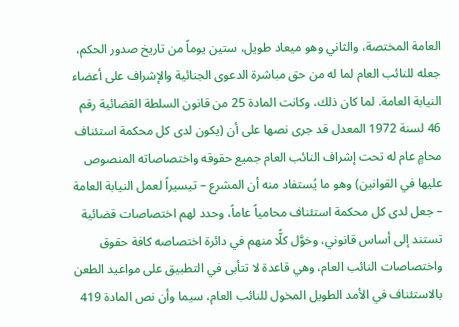العامة المختصة، والثاني وهو ميعاد طويل، ستين يوماً من تاريخ صدور الحكم، جعله للنائب العام لما له من حق مباشرة الدعوى الجنائية والإشراف على أعضاء النيابة العامة. لما كان ذلك، وكانت المادة 25 من قانون السلطة القضائية رقم 46 لسنة 1972 المعدل قد جرى نصها على أن (يكون لدى كل محكمة استئناف محامٍ عام له تحت إشراف النائب العام جميع حقوقه واختصاصاته المنصوص عليها في القوانين) وهو ما يُستفاد منه أن المشرع – تيسيراً لعمل النيابة العامة – جعل لدى كل محكمة استئناف محامياً عاماً، وحدد لهم اختصاصات قضائية تستند إلى أساس قانوني، وخوَّل كلًّا منهم في دائرة اختصاصه كافة حقوق واختصاصات النائب العام، وهي قاعدة لا تتأبى في التطبيق على مواعيد الطعن بالاستئناف في الأمد الطويل المخول للنائب العام، سيما وأن نص المادة 419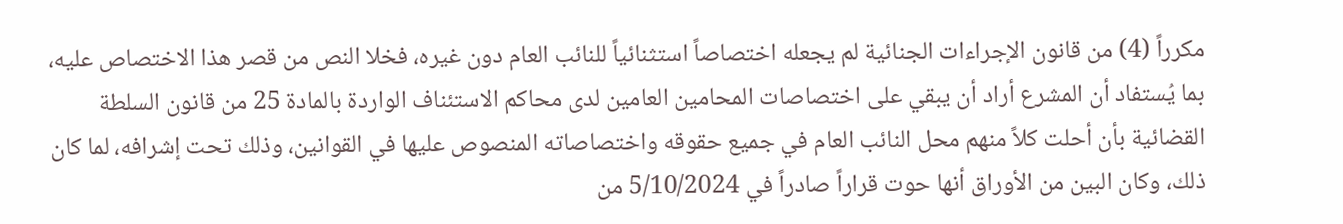مكرراً (4) من قانون الإجراءات الجنائية لم يجعله اختصاصاً استثنائياً للنائب العام دون غيره، فخلا النص من قصر هذا الاختصاص عليه، بما يُستفاد أن المشرع أراد أن يبقي على اختصاصات المحامين العامين لدى محاكم الاستئناف الواردة بالمادة 25 من قانون السلطة القضائية بأن أحلت كلاً منهم محل النائب العام في جميع حقوقه واختصاصاته المنصوص عليها في القوانين، وذلك تحت إشرافه، لما كان ذلك، وكان البين من الأوراق أنها حوت قراراً صادراً في 5/10/2024 من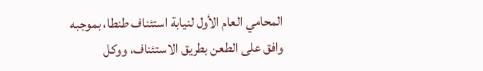المحامي العام الأول لنيابة استئناف طنطا، بموجبه وافق على الطعن بطريق الاستئناف، ووكل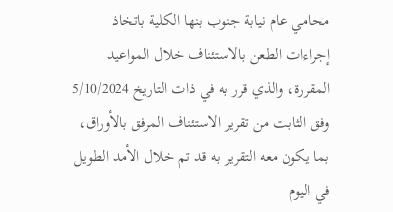محامي عام نيابة جنوب بنها الكلية باتخاذ إجراءات الطعن بالاستئناف خلال المواعيد المقررة، والذي قرر به في ذات التاريخ 5/10/2024 وفق الثابت من تقرير الاستئناف المرفق بالأوراق، بما يكون معه التقرير به قد تم خلال الأمد الطويل في اليوم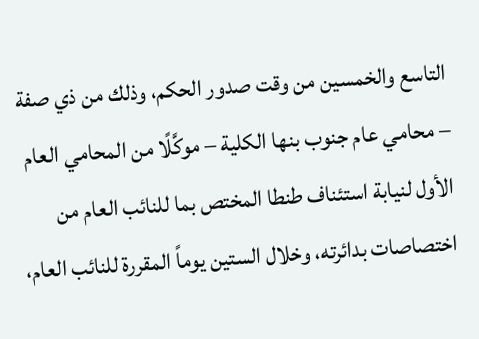التاسع والخمسين من وقت صدور الحكم، وذلك من ذي صفة – محامي عام جنوب بنها الكلية – موكَّلًا من المحامي العام الأول لنيابة استئناف طنطا المختص بما للنائب العام من اختصاصات بدائرته، وخلال الستين يوماً المقررة للنائب العام،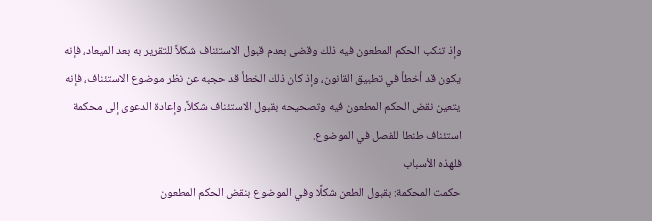وإذ تنكب الحكم المطعون فيه ذلك وقضى بعدم قبول الاستئناف شكلاً للتقرير به بعد الميعاد، فإنه يكون قد أخطأ في تطبيق القانون، وإذ كان ذلك الخطأ قد حجبه عن نظر موضوع الاستئناف، فإنه يتعين نقض الحكم المطعون فيه وتصحيحه بقبول الاستئناف شكلاً، وإعادة الدعوى إلى محكمة استئناف طنطا للفصل في الموضوع.
فلهذه الأسباب
حكمت المحكمة: بقبول الطعن شكلًا وفي الموضوع بنقض الحكم المطعون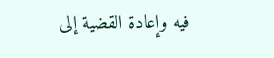فيه وإعادة القضية إلى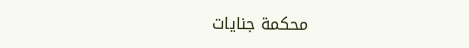محكمة جنايات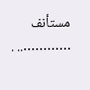مستأنف ………….. .